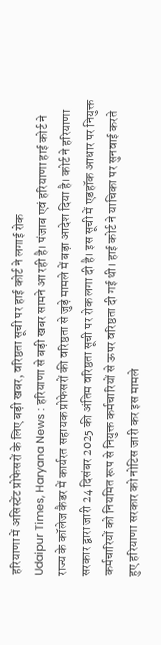हरियाणा में असिस्टेंट प्रोफेसरों के लिए बड़ी खबर, वरिष्ठता सूची पर हाई कोर्ट ने लगाई रोक
Udaipur Times, Haryana News : हरियाणा से बड़ी खबर सामने आ रही है। पंजाब एवं हरियाणा हाई कोर्ट ने राज्य के कॉलेज कैडर में कार्यरत सहायक प्रोफेसरों की वरिष्ठता से जुड़े मामले में बड़ा आदेश दिया है। कोर्ट ने हरियाणा सरकार द्वारा जारी 24 दिसंबर 2025 की अंतिम वरिष्ठता सूची पर रोक लगा दी है। इस सूची में एडहॉक आधार पर नियुक्त कर्मचारियों को नियमित रूप से नियुक्त कर्मचारियों से ऊपर वरिष्ठता दी गई थी। हाई कोर्ट ने याचिका पर सुनवाई करते हुए हरियाणा सरकार को नोटिस जारी कर इस मामले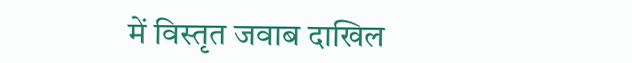में विस्तृत जवाब दाखिल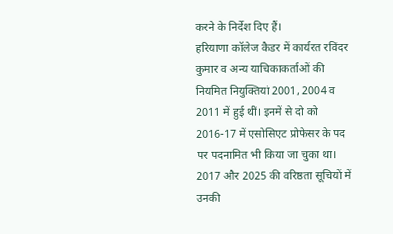करने के निर्देश दिए हैं।
हरियाणा कॉलेज कैडर में कार्यरत रविंदर कुमार व अन्य याचिकाकर्ताओं की नियमित नियुक्तियां 2001, 2004 व 2011 में हुई थीं। इनमें से दो को 2016-17 में एसोसिएट प्रोफेसर के पद पर पदनामित भी किया जा चुका था। 2017 और 2025 की वरिष्ठता सूचियों में उनकी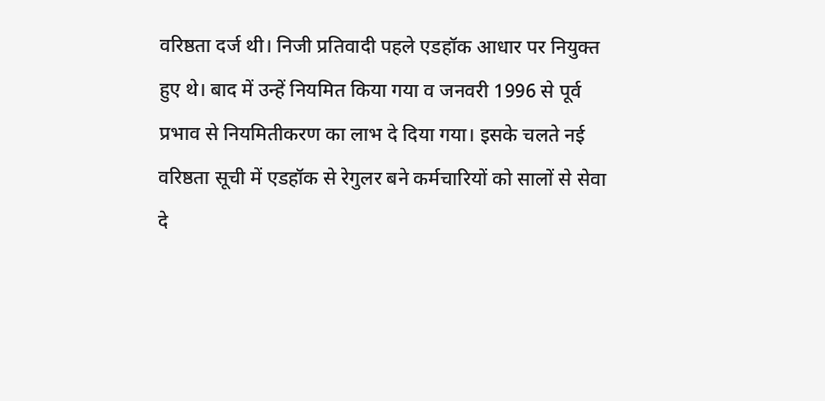वरिष्ठता दर्ज थी। निजी प्रतिवादी पहले एडहॉक आधार पर नियुक्त हुए थे। बाद में उन्हें नियमित किया गया व जनवरी 1996 से पूर्व प्रभाव से नियमितीकरण का लाभ दे दिया गया। इसके चलते नई वरिष्ठता सूची में एडहॉक से रेगुलर बने कर्मचारियों को सालों से सेवा दे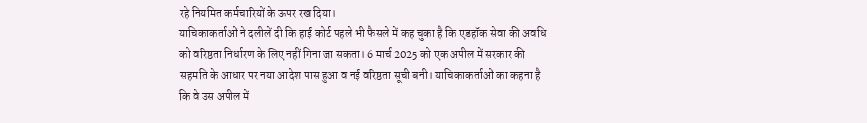रहे नियमित कर्मचारियों के ऊपर रख दिया।
याचिकाकर्ताओं ने दलीलें दी कि हाई कोर्ट पहले भी फैसले में कह चुका है कि एडहॉक सेवा की अवधि को वरिष्ठता निर्धारण के लिए नहीं गिना जा सकता। 6 मार्च 2025 को एक अपील में सरकार की सहमति के आधार पर नया आदेश पास हुआ व नई वरिष्ठता सूची बनी। याचिकाकर्ताओं का कहना है कि वे उस अपील में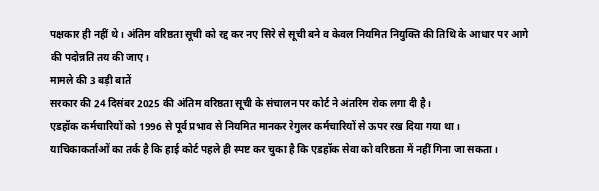पक्षकार ही नहीं थे। अंतिम वरिष्ठता सूची को रद्द कर नए सिरे से सूची बने व केवल नियमित नियुक्ति की तिथि के आधार पर आगे की पदोन्नति तय की जाए।
मामले की 3 बड़ी बातें
सरकार की 24 दिसंबर 2025 की अंतिम वरिष्ठता सूची के संचालन पर कोर्ट ने अंतरिम रोक लगा दी है।
एडहॉक कर्मचारियों को 1996 से पूर्व प्रभाव से नियमित मानकर रेगुलर कर्मचारियों से ऊपर रख दिया गया था।
याचिकाकर्ताओं का तर्क है कि हाई कोर्ट पहले ही स्पष्ट कर चुका है कि एडहॉक सेवा को वरिष्ठता में नहीं गिना जा सकता।